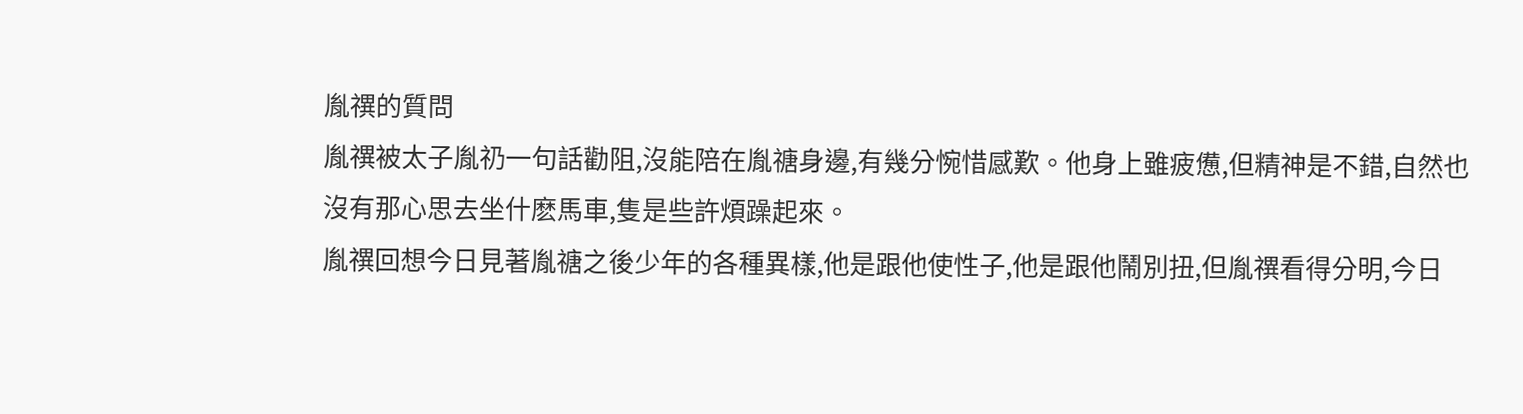胤禩的質問
胤禩被太子胤礽一句話勸阻,沒能陪在胤禟身邊,有幾分惋惜感歎。他身上雖疲憊,但精神是不錯,自然也沒有那心思去坐什麽馬車,隻是些許煩躁起來。
胤禩回想今日見著胤禟之後少年的各種異樣,他是跟他使性子,他是跟他鬧別扭,但胤禩看得分明,今日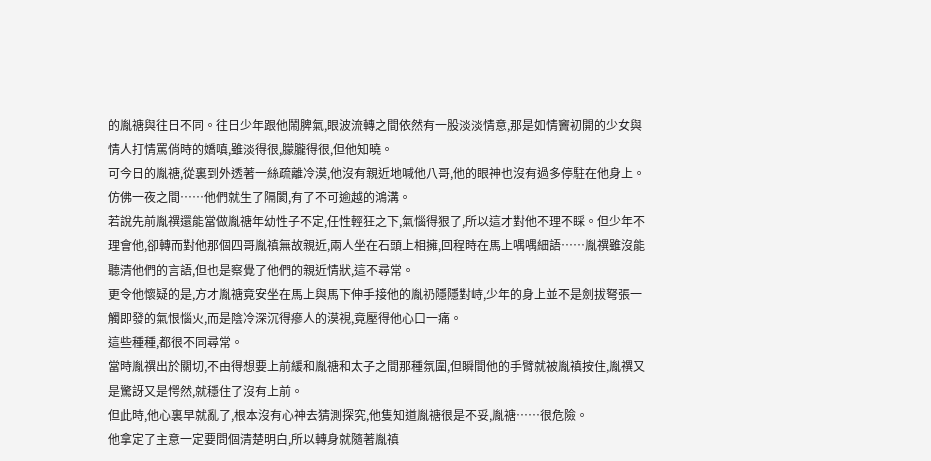的胤禟與往日不同。往日少年跟他鬧脾氣,眼波流轉之間依然有一股淡淡情意,那是如情竇初開的少女與情人打情罵俏時的嬌嗔,雖淡得很,朦朧得很,但他知曉。
可今日的胤禟,從裏到外透著一絲疏離冷漠,他沒有親近地喊他八哥,他的眼神也沒有過多停駐在他身上。仿佛一夜之間……他們就生了隔閡,有了不可逾越的鴻溝。
若說先前胤禩還能當做胤禟年幼性子不定,任性輕狂之下,氣惱得狠了,所以這才對他不理不睬。但少年不理會他,卻轉而對他那個四哥胤禛無故親近,兩人坐在石頭上相擁,回程時在馬上喁喁細語……胤禩雖沒能聽清他們的言語,但也是察覺了他們的親近情狀,這不尋常。
更令他懷疑的是,方才胤禟竟安坐在馬上與馬下伸手接他的胤礽隱隱對峙,少年的身上並不是劍拔弩張一觸即發的氣恨惱火,而是陰冷深沉得瘮人的漠視,竟壓得他心口一痛。
這些種種,都很不同尋常。
當時胤禩出於關切,不由得想要上前緩和胤禟和太子之間那種氛圍,但瞬間他的手臂就被胤禛按住,胤禩又是驚訝又是愕然,就穩住了沒有上前。
但此時,他心裏早就亂了,根本沒有心神去猜測探究,他隻知道胤禟很是不妥,胤禟……很危險。
他拿定了主意一定要問個清楚明白,所以轉身就隨著胤禛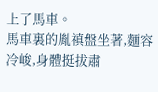上了馬車。
馬車裏的胤禛盤坐著,麵容冷峻,身體挺拔肅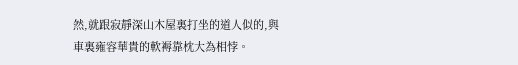然,就跟寂靜深山木屋裏打坐的道人似的,與車裏雍容華貴的軟褥靠枕大為相悖。